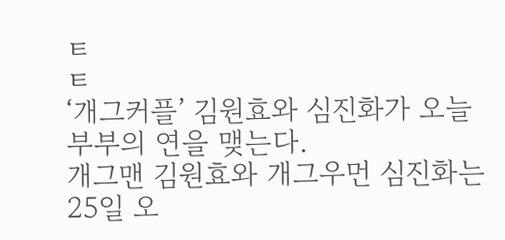ㅌ
ㅌ
‘개그커플’ 김원효와 심진화가 오늘 부부의 연을 맺는다.
개그맨 김원효와 개그우먼 심진화는 25일 오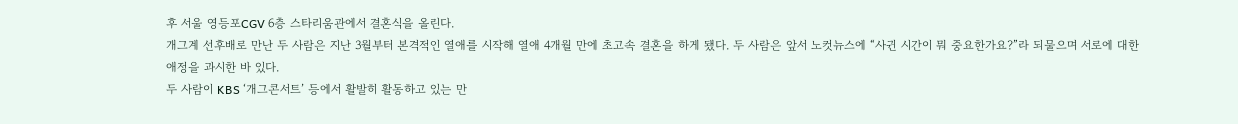후 서울 영등포CGV 6층 스타리움관에서 결혼식을 올린다.
개그계 선후배로 만난 두 사람은 지난 3월부터 본격적인 열애를 시작해 열애 4개월 만에 초고속 결혼을 하게 됐다. 두 사람은 앞서 노컷뉴스에 “사귄 시간이 뭐 중요한가요?”라 되물으며 서로에 대한 애정을 과시한 바 있다.
두 사람이 KBS ‘개그콘서트’ 등에서 활발히 활동하고 있는 만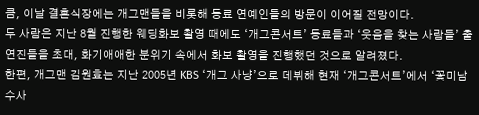큼, 이날 결혼식장에는 개그맨들을 비롯해 동료 연예인들의 방문이 이어질 전망이다.
두 사람은 지난 8월 진행한 웨딩화보 촬영 때에도 ‘개그콘서트’ 동료들과 ‘웃음을 찾는 사람들’ 출연진들을 초대, 화기애애한 분위기 속에서 화보 촬영을 진행했던 것으로 알려졌다.
한편, 개그맨 김원효는 지난 2005년 KBS ‘개그 사냥’으로 데뷔해 현재 ‘개그콘서트’에서 ‘꽃미남 수사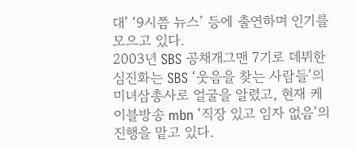대’ ‘9시쯤 뉴스’ 등에 출연하며 인기를 모으고 있다.
2003년 SBS 공채개그맨 7기로 데뷔한 심진화는 SBS ‘웃음을 찾는 사람들’의 미녀삼총사로 얼굴을 알렸고, 현재 케이블방송 mbn ‘직장 있고 임자 없음’의 진행을 맡고 있다.